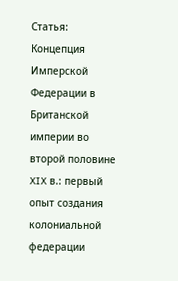Статья: Концепция Имперской Федерации в Британской империи во второй половине XIX в.: первый опыт создания колониальной федерации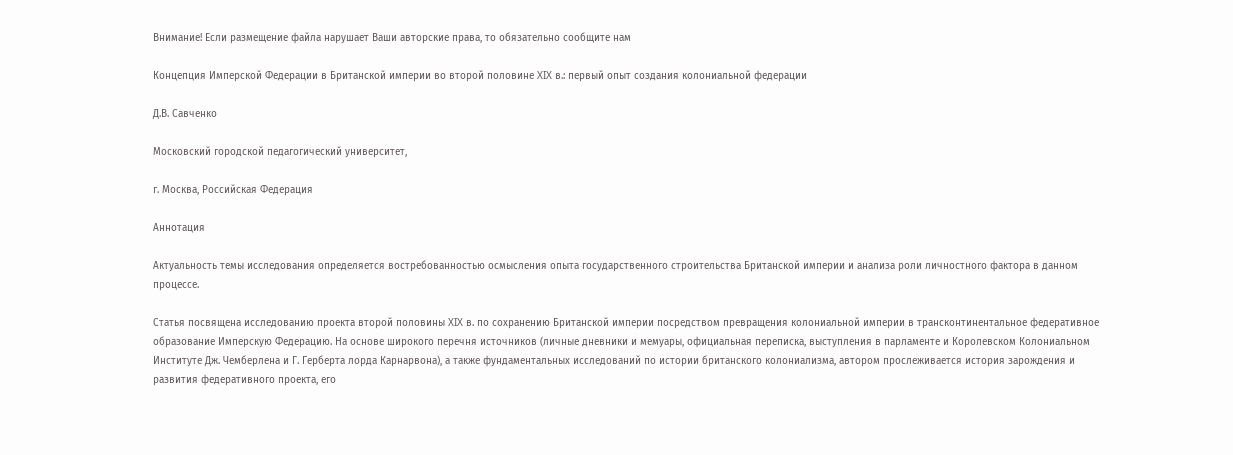Внимание! Если размещение файла нарушает Ваши авторские права, то обязательно сообщите нам

Концепция Имперской Федерации в Британской империи во второй половине XIX в.: первый опыт создания колониальной федерации

Д.В. Савченко

Московский городской педагогический университет,

г. Москва, Российская Федерация

Аннотация

Актуальность темы исследования определяется востребованностью осмысления опыта государственного строительства Британской империи и анализа роли личностного фактора в данном процессе.

Статья посвящена исследованию проекта второй половины XIX в. по сохранению Британской империи посредством превращения колониальной империи в трансконтинентальное федеративное образование Имперскую Федерацию. На основе широкого перечня источников (личные дневники и мемуары, официальная переписка, выступления в парламенте и Королевском Колониальном Институте Дж. Чемберлена и Г. Герберта лорда Карнарвона), а также фундаментальных исследований по истории британского колониализма, автором прослеживается история зарождения и развития федеративного проекта, его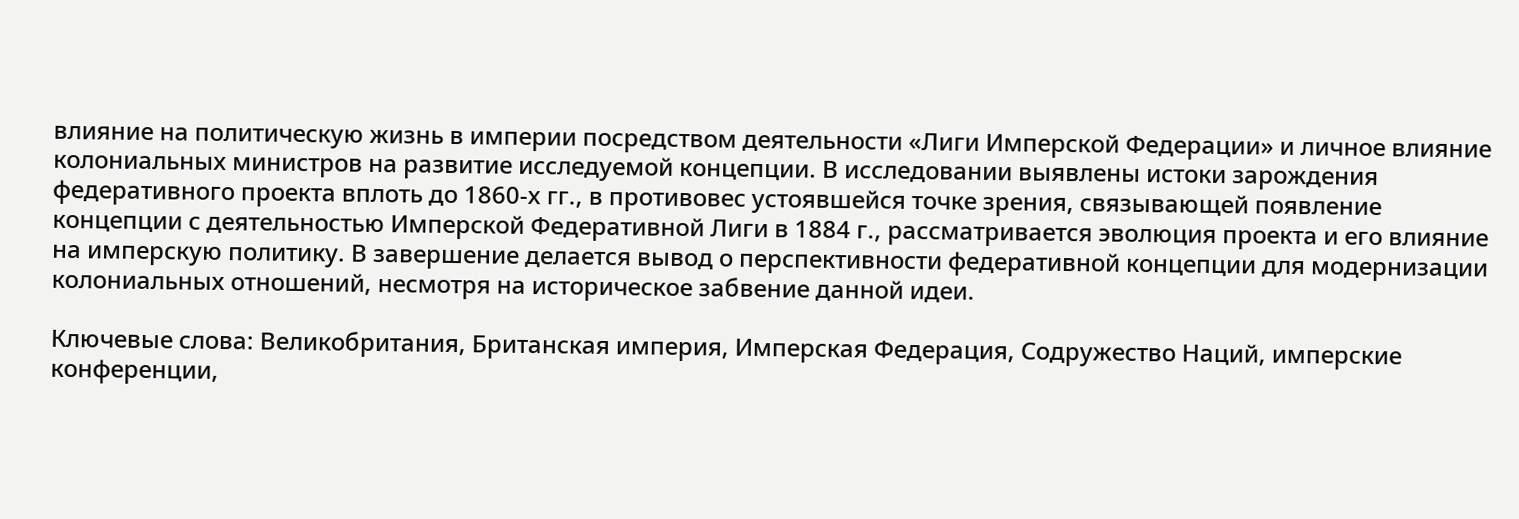влияние на политическую жизнь в империи посредством деятельности «Лиги Имперской Федерации» и личное влияние колониальных министров на развитие исследуемой концепции. В исследовании выявлены истоки зарождения федеративного проекта вплоть до 1860-х гг., в противовес устоявшейся точке зрения, связывающей появление концепции с деятельностью Имперской Федеративной Лиги в 1884 г., рассматривается эволюция проекта и его влияние на имперскую политику. В завершение делается вывод о перспективности федеративной концепции для модернизации колониальных отношений, несмотря на историческое забвение данной идеи.

Ключевые слова: Великобритания, Британская империя, Имперская Федерация, Содружество Наций, имперские конференции,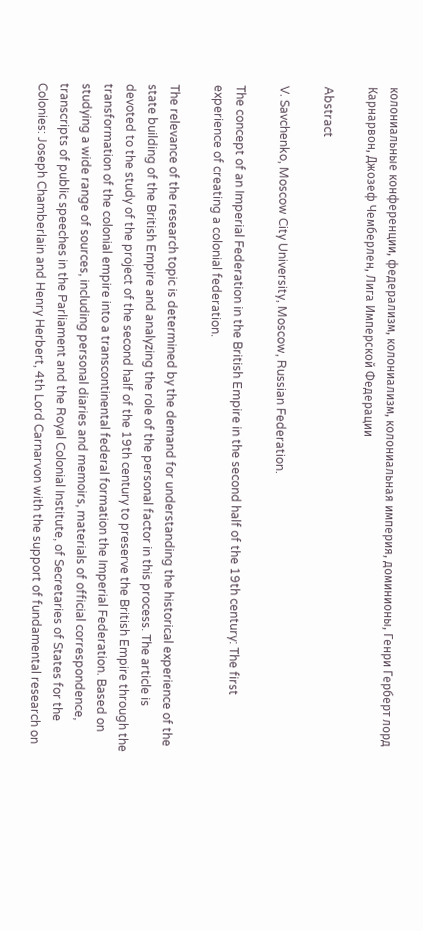колониальные конференции, федерализм, колониализм, колониальная империя, доминионы, Генри Герберт лорд Карнарвон, Джозеф Чемберлен, Лига Имперской Федерации

Abstract

V. Savchenko, Moscow City University, Moscow, Russian Federation.

The concept of an Imperial Federation in the British Empire in the second half of the 19th century: The first experience of creating a colonial federation.

The relevance of the research topic is determined by the demand for understanding the historical experience of the state building of the British Empire and analyzing the role of the personal factor in this process. The article is devoted to the study of the project of the second half of the 19th century to preserve the British Empire through the transformation of the colonial empire into a transcontinental federal formation the Imperial Federation. Based on studying a wide range of sources, including personal diaries and memoirs, materials of official correspondence, transcripts of public speeches in the Parliament and the Royal Colonial Institute, of Secretaries of States for the Colonies: Joseph Chamberlain and Henry Herbert, 4th Lord Carnarvon with the support of fundamental research on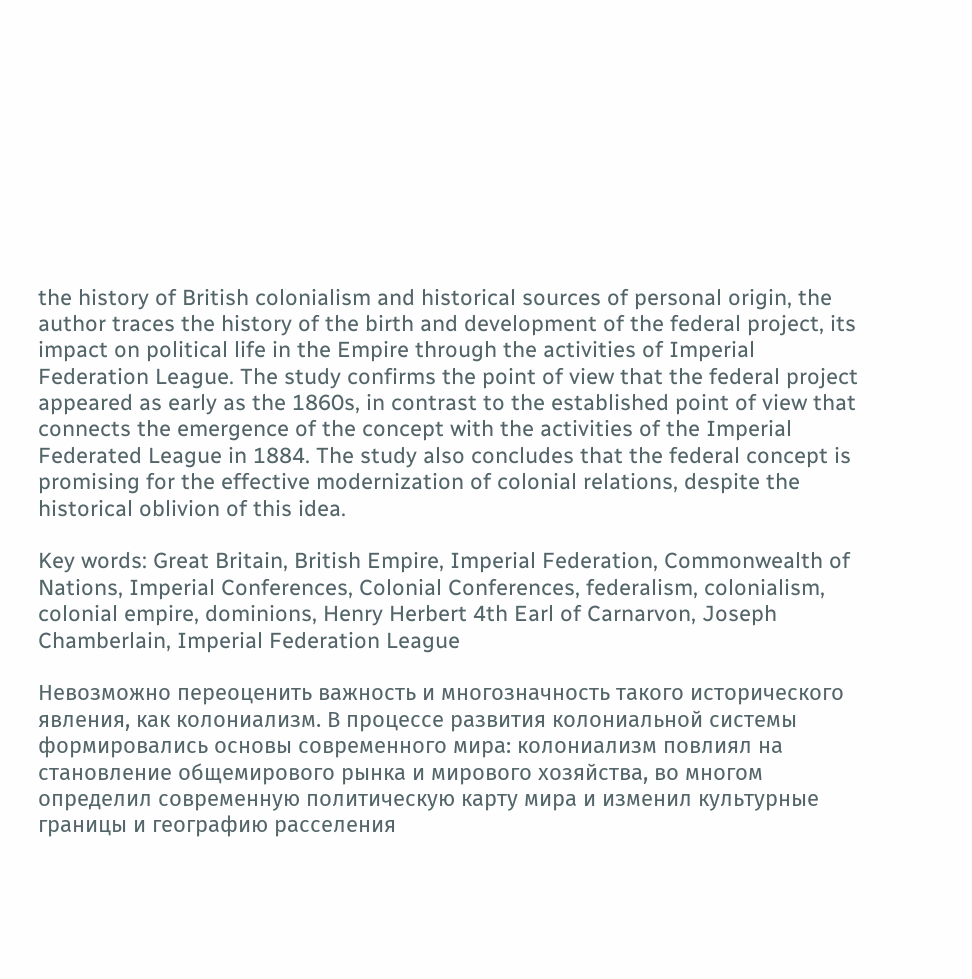the history of British colonialism and historical sources of personal origin, the author traces the history of the birth and development of the federal project, its impact on political life in the Empire through the activities of Imperial Federation League. The study confirms the point of view that the federal project appeared as early as the 1860s, in contrast to the established point of view that connects the emergence of the concept with the activities of the Imperial Federated League in 1884. The study also concludes that the federal concept is promising for the effective modernization of colonial relations, despite the historical oblivion of this idea.

Key words: Great Britain, British Empire, Imperial Federation, Commonwealth of Nations, Imperial Conferences, Colonial Conferences, federalism, colonialism, colonial empire, dominions, Henry Herbert 4th Earl of Carnarvon, Joseph Chamberlain, Imperial Federation League

Невозможно переоценить важность и многозначность такого исторического явления, как колониализм. В процессе развития колониальной системы формировались основы современного мира: колониализм повлиял на становление общемирового рынка и мирового хозяйства, во многом определил современную политическую карту мира и изменил культурные границы и географию расселения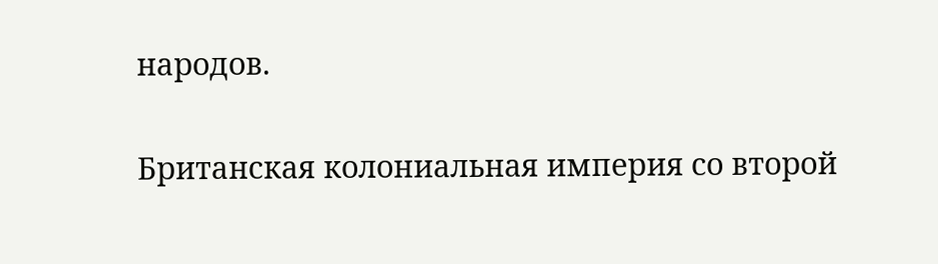народов.

Британская колониальная империя со второй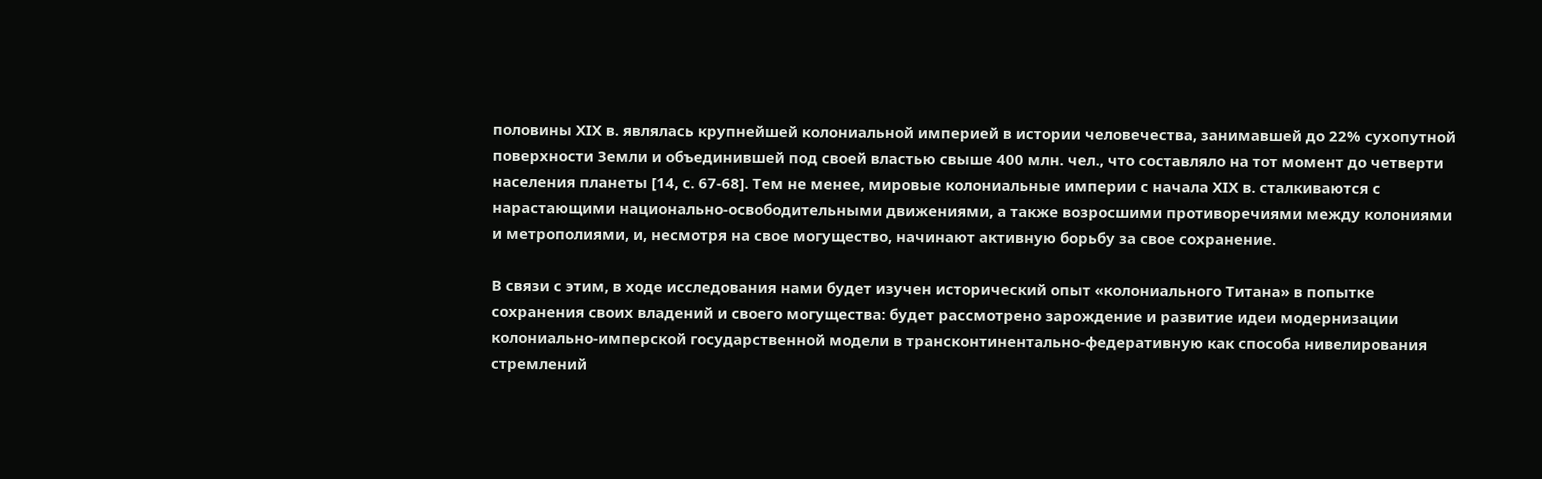половины XIX в. являлась крупнейшей колониальной империей в истории человечества, занимавшей до 22% сухопутной поверхности Земли и объединившей под своей властью свыше 400 млн. чел., что составляло на тот момент до четверти населения планеты [14, с. 67-68]. Тем не менее, мировые колониальные империи с начала XIX в. сталкиваются с нарастающими национально-освободительными движениями, а также возросшими противоречиями между колониями и метрополиями, и, несмотря на свое могущество, начинают активную борьбу за свое сохранение.

В связи с этим, в ходе исследования нами будет изучен исторический опыт «колониального Титана» в попытке сохранения своих владений и своего могущества: будет рассмотрено зарождение и развитие идеи модернизации колониально-имперской государственной модели в трансконтинентально-федеративную как способа нивелирования стремлений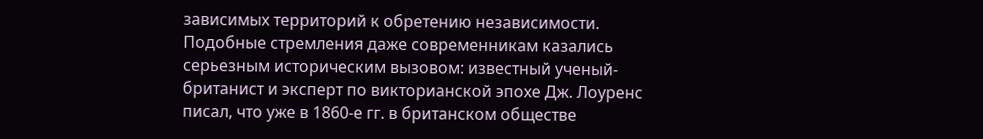зависимых территорий к обретению независимости. Подобные стремления даже современникам казались серьезным историческим вызовом: известный ученый-британист и эксперт по викторианской эпохе Дж. Лоуренс писал, что уже в 1860-е гг. в британском обществе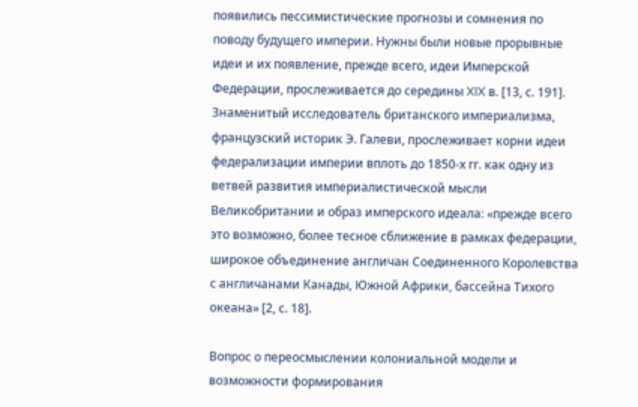появились пессимистические прогнозы и сомнения по поводу будущего империи. Нужны были новые прорывные идеи и их появление, прежде всего, идеи Имперской Федерации, прослеживается до середины XIX в. [13, с. 191]. Знаменитый исследователь британского империализма, французский историк Э. Галеви, прослеживает корни идеи федерализации империи вплоть до 1850-х гг. как одну из ветвей развития империалистической мысли Великобритании и образ имперского идеала: «прежде всего это возможно, более тесное сближение в рамках федерации, широкое объединение англичан Соединенного Королевства с англичанами Канады, Южной Африки, бассейна Тихого океана» [2, с. 18].

Вопрос о переосмыслении колониальной модели и возможности формирования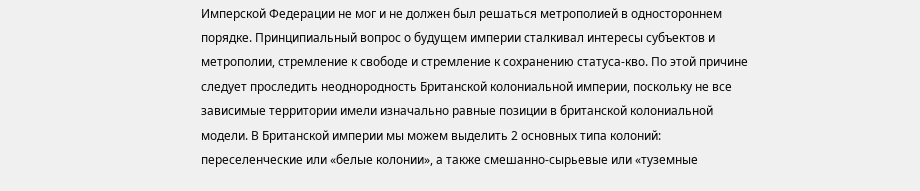Имперской Федерации не мог и не должен был решаться метрополией в одностороннем порядке. Принципиальный вопрос о будущем империи сталкивал интересы субъектов и метрополии, стремление к свободе и стремление к сохранению статуса-кво. По этой причине следует проследить неоднородность Британской колониальной империи, поскольку не все зависимые территории имели изначально равные позиции в британской колониальной модели. В Британской империи мы можем выделить 2 основных типа колоний: переселенческие или «белые колонии», а также смешанно-сырьевые или «туземные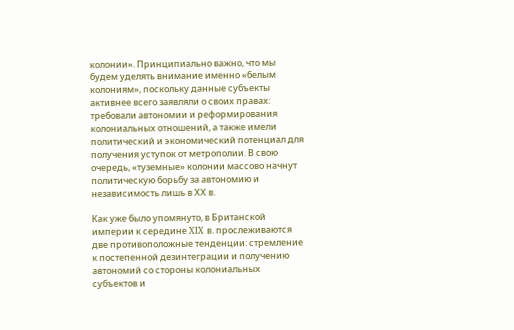колонии». Принципиально важно, что мы будем уделять внимание именно «белым колониям», поскольку данные субъекты активнее всего заявляли о своих правах: требовали автономии и реформирования колониальных отношений, а также имели политический и экономический потенциал для получения уступок от метрополии. В свою очередь, «туземные» колонии массово начнут политическую борьбу за автономию и независимость лишь в ХХ в.

Как уже было упомянуто, в Британской империи к середине XIX в. прослеживаются две противоположные тенденции: стремление к постепенной дезинтеграции и получению автономий со стороны колониальных субъектов и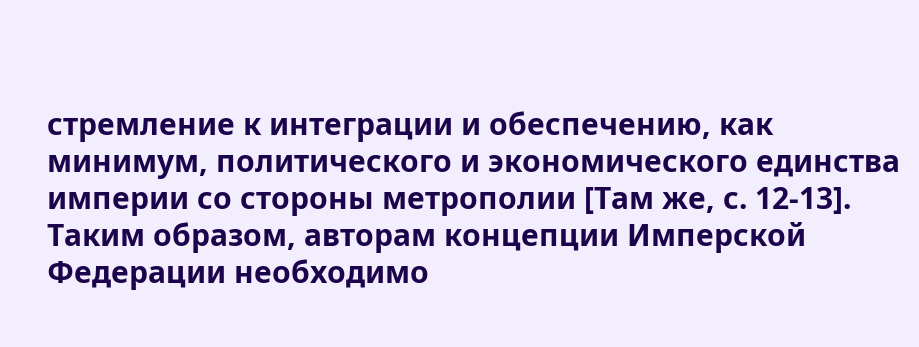стремление к интеграции и обеспечению, как минимум, политического и экономического единства империи со стороны метрополии [Там же, с. 12-13]. Таким образом, авторам концепции Имперской Федерации необходимо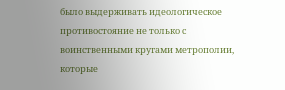было выдерживать идеологическое противостояние не только с воинственными кругами метрополии, которые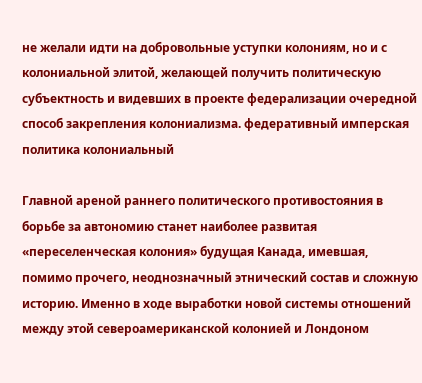не желали идти на добровольные уступки колониям, но и с колониальной элитой, желающей получить политическую субъектность и видевших в проекте федерализации очередной способ закрепления колониализма. федеративный имперская политика колониальный

Главной ареной раннего политического противостояния в борьбе за автономию станет наиболее развитая «переселенческая колония» будущая Канада, имевшая, помимо прочего, неоднозначный этнический состав и сложную историю. Именно в ходе выработки новой системы отношений между этой североамериканской колонией и Лондоном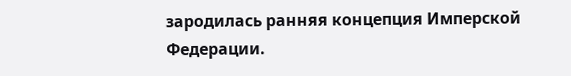зародилась ранняя концепция Имперской Федерации.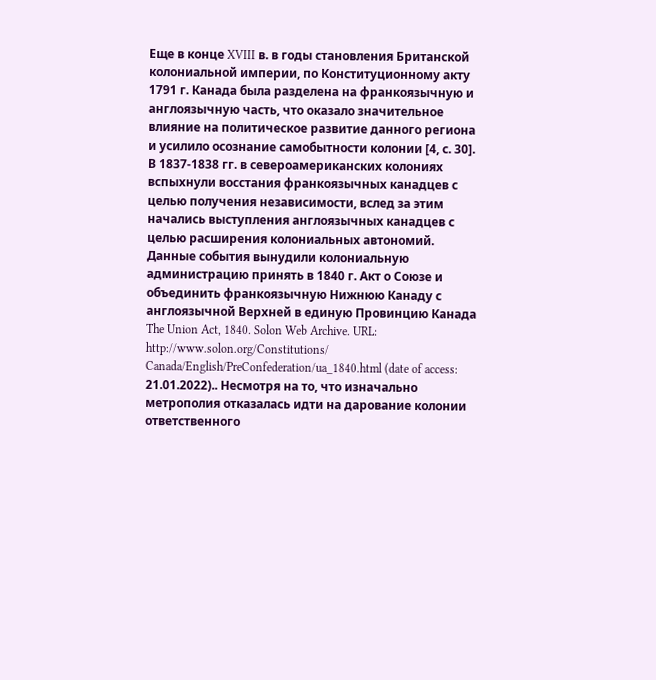Еще в конце XVIII в. в годы становления Британской колониальной империи, по Конституционному акту 1791 г. Канада была разделена на франкоязычную и англоязычную часть, что оказало значительное влияние на политическое развитие данного региона и усилило осознание самобытности колонии [4, с. 30]. В 1837-1838 гг. в североамериканских колониях вспыхнули восстания франкоязычных канадцев с целью получения независимости, вслед за этим начались выступления англоязычных канадцев с целью расширения колониальных автономий. Данные события вынудили колониальную администрацию принять в 1840 г. Акт о Союзе и объединить франкоязычную Нижнюю Канаду с англоязычной Верхней в единую Провинцию Канада The Union Act, 1840. Solon Web Archive. URL: http://www.solon.org/Constitutions/ Canada/English/PreConfederation/ua_1840.html (date of access: 21.01.2022).. Несмотря на то, что изначально метрополия отказалась идти на дарование колонии ответственного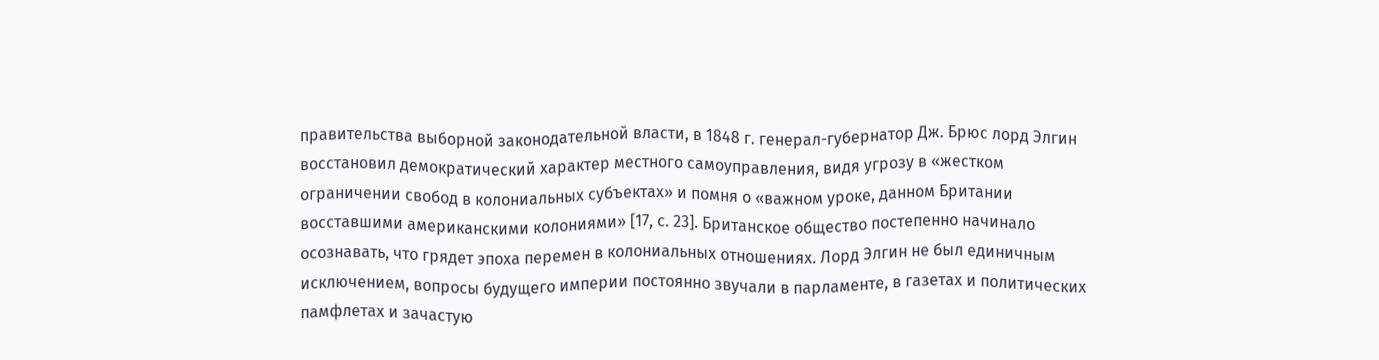правительства выборной законодательной власти, в 1848 г. генерал-губернатор Дж. Брюс лорд Элгин восстановил демократический характер местного самоуправления, видя угрозу в «жестком ограничении свобод в колониальных субъектах» и помня о «важном уроке, данном Британии восставшими американскими колониями» [17, с. 23]. Британское общество постепенно начинало осознавать, что грядет эпоха перемен в колониальных отношениях. Лорд Элгин не был единичным исключением, вопросы будущего империи постоянно звучали в парламенте, в газетах и политических памфлетах и зачастую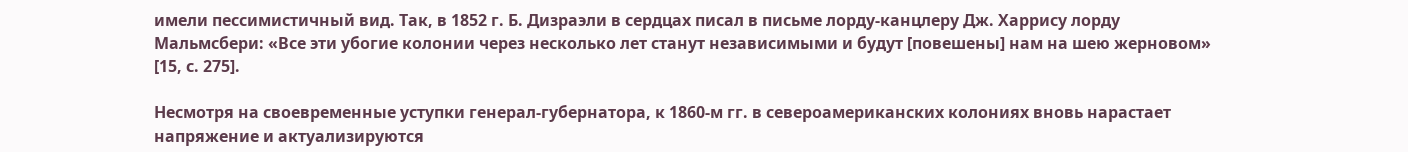имели пессимистичный вид. Так, в 1852 г. Б. Дизраэли в сердцах писал в письме лорду-канцлеру Дж. Харрису лорду Мальмсбери: «Все эти убогие колонии через несколько лет станут независимыми и будут [повешены] нам на шею жерновом» [15, с. 275].

Несмотря на своевременные уступки генерал-губернатора, к 1860-м гг. в североамериканских колониях вновь нарастает напряжение и актуализируются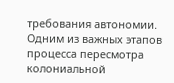требования автономии. Одним из важных этапов процесса пересмотра колониальной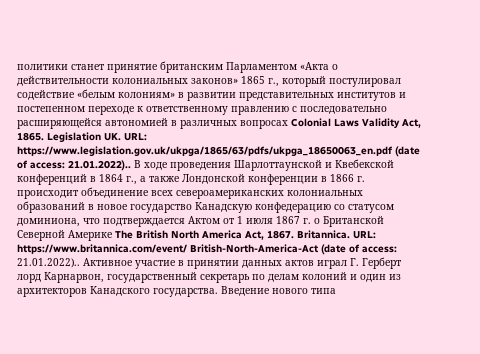политики станет принятие британским Парламентом «Акта о действительности колониальных законов» 1865 г., который постулировал содействие «белым колониям» в развитии представительных институтов и постепенном переходе к ответственному правлению с последовательно расширяющейся автономией в различных вопросах Colonial Laws Validity Act, 1865. Legislation UK. URL: https://www.legislation.gov.uk/ukpga/1865/63/pdfs/ukpga_18650063_en.pdf (date of access: 21.01.2022).. В ходе проведения Шарлоттаунской и Квебекской конференций в 1864 г., а также Лондонской конференции в 1866 г. происходит объединение всех североамериканских колониальных образований в новое государство Канадскую конфедерацию со статусом доминиона, что подтверждается Актом от 1 июля 1867 г. о Британской Северной Америке The British North America Act, 1867. Britannica. URL: https://www.britannica.com/event/ British-North-America-Act (date of access: 21.01.2022).. Активное участие в принятии данных актов играл Г. Герберт лорд Карнарвон, государственный секретарь по делам колоний и один из архитекторов Канадского государства. Введение нового типа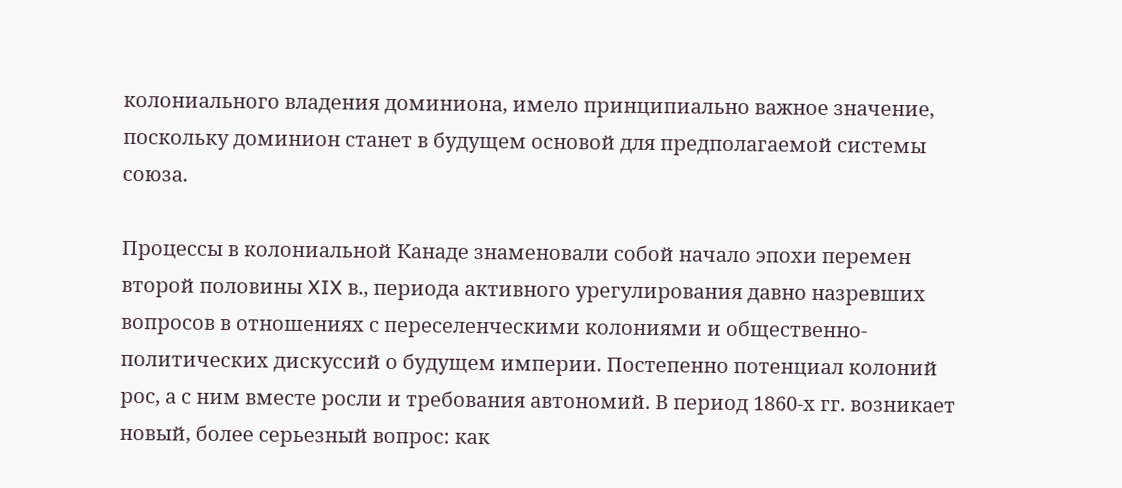колониального владения доминиона, имело принципиально важное значение, поскольку доминион станет в будущем основой для предполагаемой системы союза.

Процессы в колониальной Канаде знаменовали собой начало эпохи перемен второй половины XIX в., периода активного урегулирования давно назревших вопросов в отношениях с переселенческими колониями и общественно-политических дискуссий о будущем империи. Постепенно потенциал колоний рос, а с ним вместе росли и требования автономий. В период 1860-х гг. возникает новый, более серьезный вопрос: как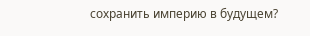сохранить империю в будущем?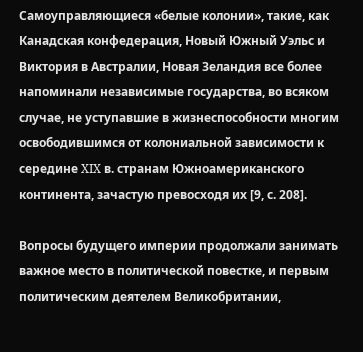Самоуправляющиеся «белые колонии», такие, как Канадская конфедерация, Новый Южный Уэльс и Виктория в Австралии, Новая Зеландия все более напоминали независимые государства, во всяком случае, не уступавшие в жизнеспособности многим освободившимся от колониальной зависимости к середине XIX в. странам Южноамериканского континента, зачастую превосходя их [9, с. 208].

Вопросы будущего империи продолжали занимать важное место в политической повестке, и первым политическим деятелем Великобритании,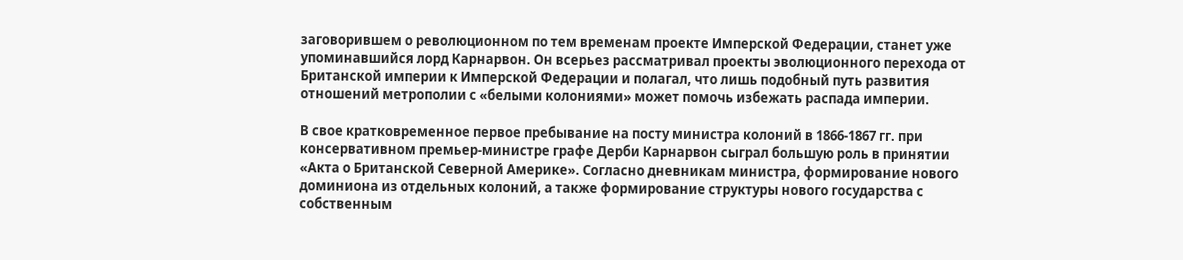заговорившем о революционном по тем временам проекте Имперской Федерации, станет уже упоминавшийся лорд Карнарвон. Он всерьез рассматривал проекты эволюционного перехода от Британской империи к Имперской Федерации и полагал, что лишь подобный путь развития отношений метрополии с «белыми колониями» может помочь избежать распада империи.

В свое кратковременное первое пребывание на посту министра колоний в 1866-1867 гг. при консервативном премьер-министре графе Дерби Карнарвон сыграл большую роль в принятии «Акта о Британской Северной Америке». Согласно дневникам министра, формирование нового доминиона из отдельных колоний, а также формирование структуры нового государства с собственным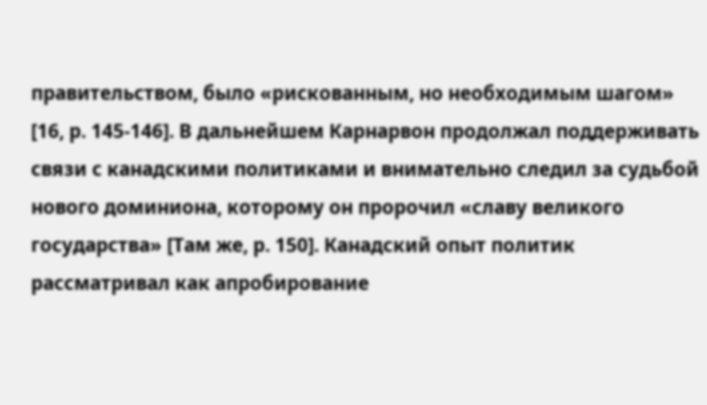правительством, было «рискованным, но необходимым шагом» [16, р. 145-146]. В дальнейшем Карнарвон продолжал поддерживать связи с канадскими политиками и внимательно следил за судьбой нового доминиона, которому он пророчил «славу великого государства» [Там же, р. 150]. Канадский опыт политик рассматривал как апробирование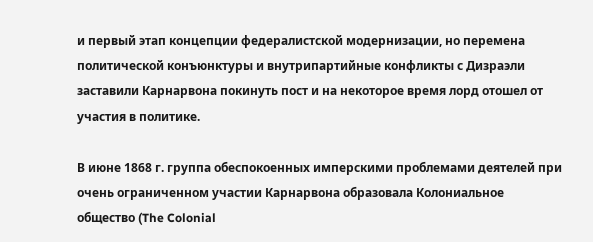и первый этап концепции федералистской модернизации, но перемена политической конъюнктуры и внутрипартийные конфликты с Дизраэли заставили Карнарвона покинуть пост и на некоторое время лорд отошел от участия в политике.

В июне 1868 г. группа обеспокоенных имперскими проблемами деятелей при очень ограниченном участии Карнарвона образовала Колониальное общество (The Colonial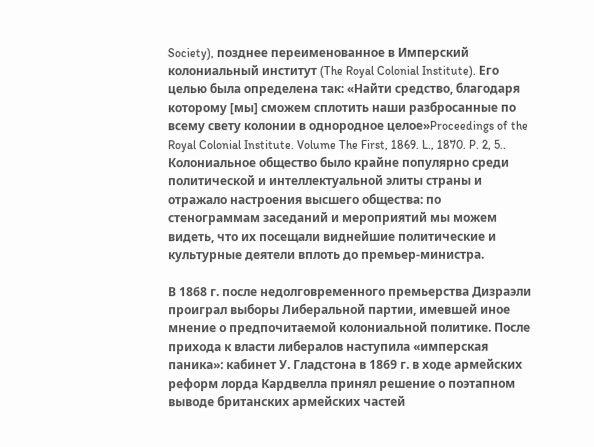Society), позднее переименованное в Имперский колониальный институт (The Royal Colonial Institute). Его целью была определена так: «Найти средство, благодаря которому [мы] сможем сплотить наши разбросанные по всему свету колонии в однородное целое»Proceedings of the Royal Colonial Institute. Volume The First, 1869. L., 1870. P. 2, 5.. Колониальное общество было крайне популярно среди политической и интеллектуальной элиты страны и отражало настроения высшего общества: по стенограммам заседаний и мероприятий мы можем видеть, что их посещали виднейшие политические и культурные деятели вплоть до премьер-министра.

В 1868 г. после недолговременного премьерства Дизраэли проиграл выборы Либеральной партии, имевшей иное мнение о предпочитаемой колониальной политике. После прихода к власти либералов наступила «имперская паника»: кабинет У. Гладстона в 1869 г. в ходе армейских реформ лорда Кардвелла принял решение о поэтапном выводе британских армейских частей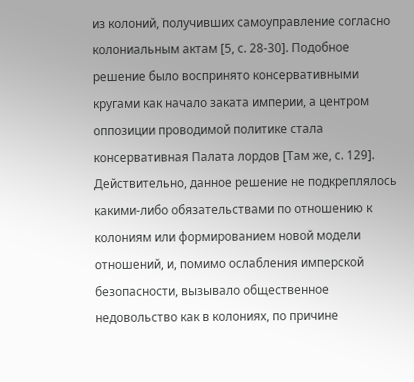из колоний, получивших самоуправление согласно колониальным актам [5, с. 28-30]. Подобное решение было воспринято консервативными кругами как начало заката империи, а центром оппозиции проводимой политике стала консервативная Палата лордов [Там же, с. 129]. Действительно, данное решение не подкреплялось какими-либо обязательствами по отношению к колониям или формированием новой модели отношений, и, помимо ослабления имперской безопасности, вызывало общественное недовольство как в колониях, по причине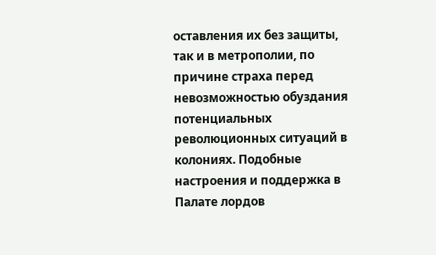оставления их без защиты, так и в метрополии, по причине страха перед невозможностью обуздания потенциальных революционных ситуаций в колониях. Подобные настроения и поддержка в Палате лордов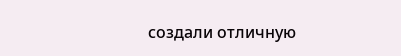создали отличную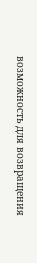возможность для возвращения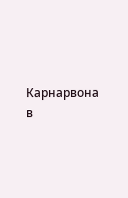Карнарвона в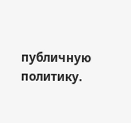публичную политику.